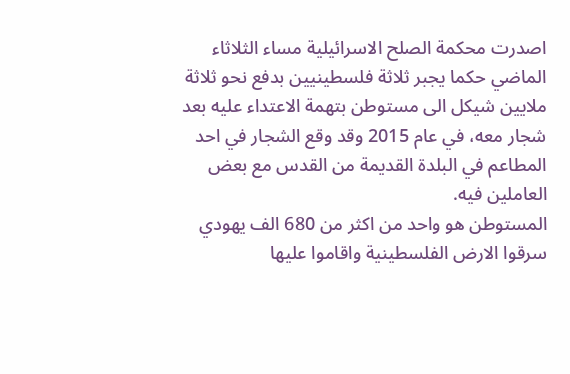اصدرت محكمة الصلح الاسرائيلية مساء الثلاثاء الماضي حكما يجبر ثلاثة فلسطينيين بدفع نحو ثلاثة ملايين شيكل الى مستوطن بتهمة الاعتداء عليه بعد شجار معه، في عام 2015 وقد وقع الشجار في احد المطاعم في البلدة القديمة من القدس مع بعض العاملين فيه.
المستوطن هو واحد من اكثر من 680 الف يهودي سرقوا الارض الفلسطينية واقاموا عليها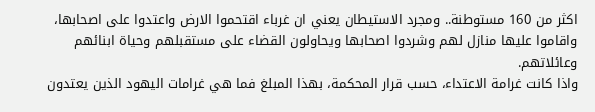اكثر من 160 مستوطنة.. ومجرد الاستيطان يعني ان غرباء اقتحموا الارض واعتدوا على اصحابها، واقاموا عليها منازل لهم وشردوا اصحابها ويحاولون القضاء على مستقبلهم وحياة ابنائهم وعائلاتهم.
واذا كانت غرامة الاعتداء، حسب قرار المحكمة، بهذا المبلغ فما هي غرامات اليهود الذين يعتدون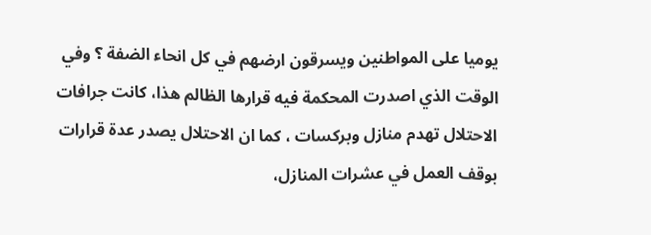يوميا على المواطنين ويسرقون ارضهم في كل انحاء الضفة ؟ وفي الوقت الذي اصدرت المحكمة فيه قرارها الظالم هذا، كانت جرافات الاحتلال تهدم منازل وبركسات ، كما ان الاحتلال يصدر عدة قرارات بوقف العمل في عشرات المنازل،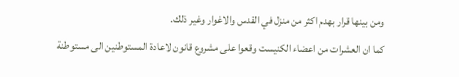ومن بينها قرار بهدم اكثر من منزل في القدس والاغوار وغير ذلك.
كما ان العشرات من اعضاء الكنيست وقعوا على مشروع قانون لاعادة المستوطنين الى مستوطنة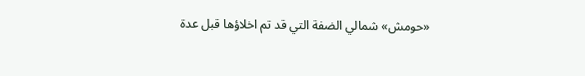«حومش» شمالي الضفة التي قد تم اخلاؤها قبل عدة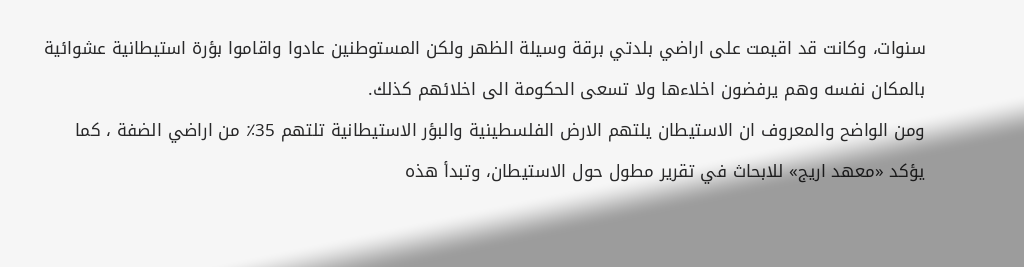سنوات، وكانت قد اقيمت على اراضي بلدتي برقة وسيلة الظهر ولكن المستوطنين عادوا واقاموا بؤرة استيطانية عشوائية بالمكان نفسه وهم يرفضون اخلاءها ولا تسعى الحكومة الى اخلائهم كذلك.
ومن الواضح والمعروف ان الاستيطان يلتهم الارض الفلسطينية والبؤر الاستيطانية تلتهم 35٪ من اراضي الضفة ، كما يؤكد «معهد اريج» للابحاث في تقرير مطول حول الاستيطان، وتبدأ هذه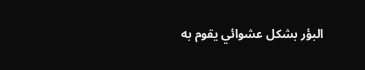البؤر بشكل عشوائي يقوم به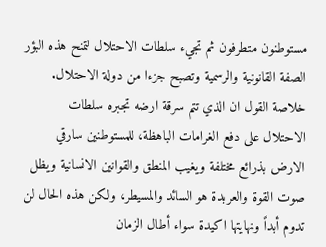مستوطنون متطرفون ثم تجيء سلطات الاحتلال لتمنح هذه البؤر الصفة القانونية والرسمية وتصبح جزءا من دولة الاحتلال.
خلاصة القول ان الذي تتم سرقة ارضه تجبره سلطات الاحتلال على دفع الغرامات الباهظة، للمستوطنين سارقي الارض بذرائع مختلفة ويغيب المنطق والقوانين الانسانية ويظل صوت القوة والعربدة هو السائد والمسيطر، ولكن هذه الحال لن تدوم أبداً ونهايتها اكيدة سواء أطال الزمان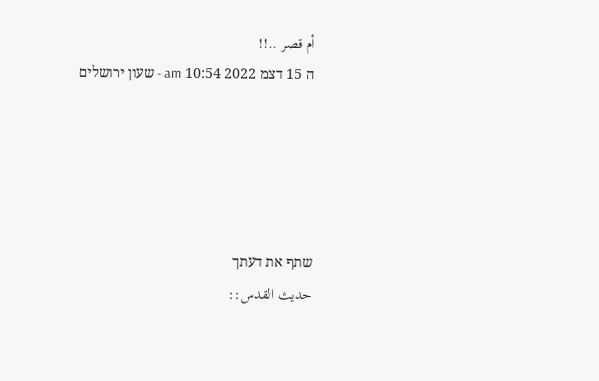أم قصر ..!!
ה 15 דצמ 2022 10:54 am - שעון ירושלים





שתף את דעתך
حديث القدس::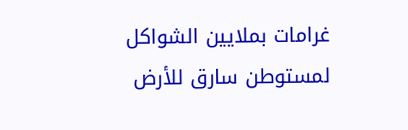غرامات بملايين الشواكل لمستوطن سارق للأرض